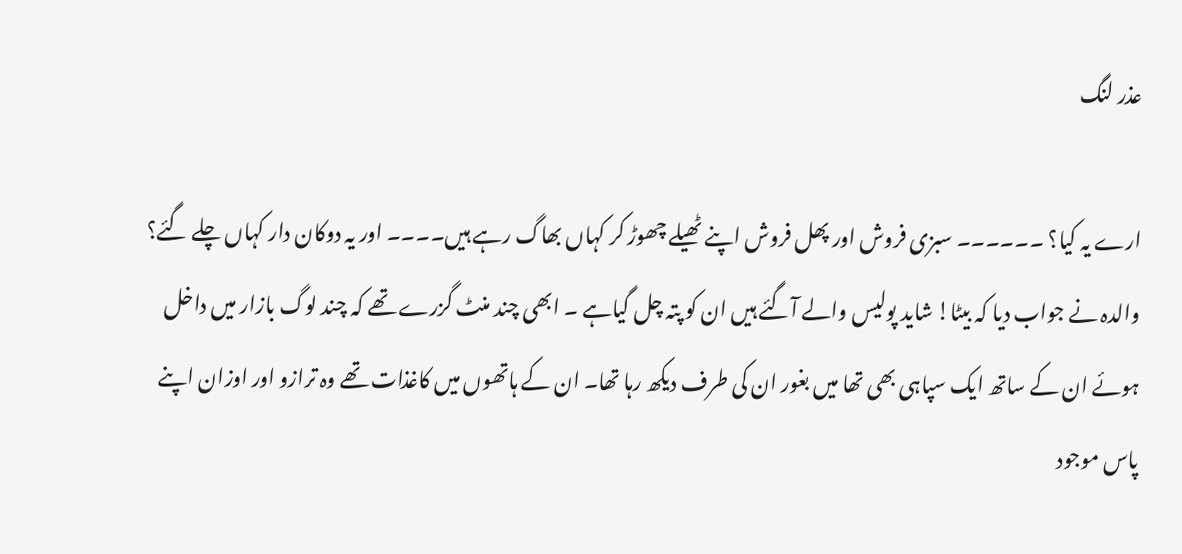عذر لنگ

ارے یہ کیا؟ ۔۔۔۔۔۔ سبزی فروش اور پھل فروش اپنے ٹھیلے چھوڑ کر کہاں بھاگ رہے ہیں۔۔۔۔ اور یہ دوکان دار کہاں چلے گئے؟ والدہ نے جواب دیا کہ بیٹا! شاید پولیس والے آگئے ہیں ان کو پتہ چل گیاہے ۔ ابھی چند منٹ گزرے تھے کہ چند لوگ بازار میں داخل ہوئے ان کے ساتھ ایک سپاہی بھی تھا میں بغور ان کی طرف دیکھ رہا تھا۔ ان کے ہاتھوں میں کاغذات تھے وہ ترازو اور اوزان اپنے پاس موجود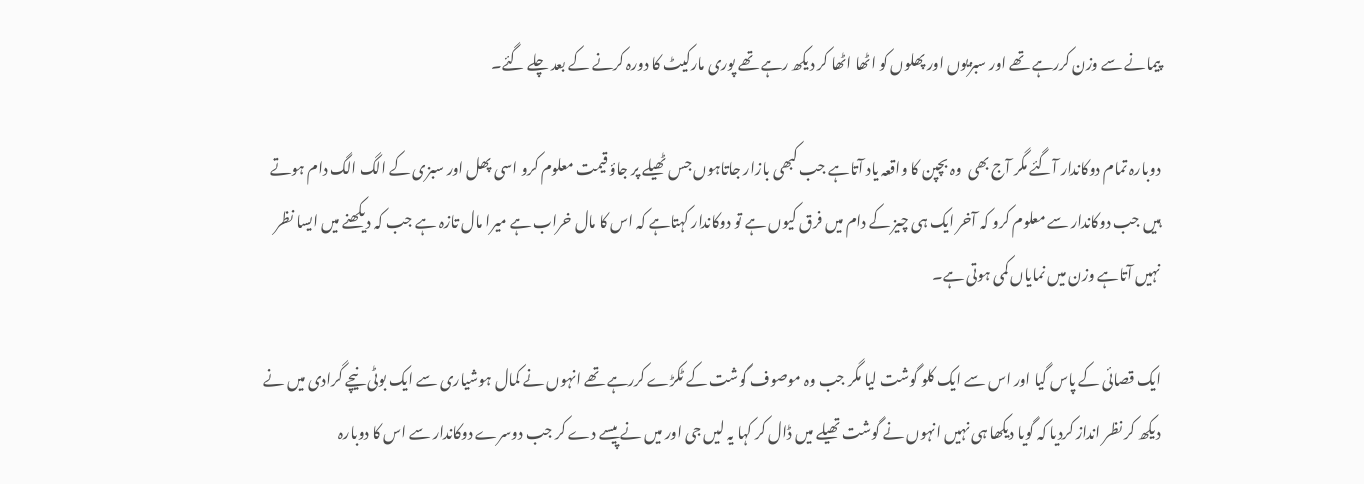پیمانے سے وزن کررہے تھے اور سبزیوں اور پھلوں کو اٹھا اٹھا کر دیکھ رہے تھے پوری مارکیٹ کا دورہ کرنے کے بعد چلے گئے۔

دوبارہ تمام دوکاندار آگئے مگر آج بھی  وہ بچپن کا واقعہ یاد آتاہے جب کبھی بازار جاتاہوں جس ٹھیلے پر جاؤ قیمت معلوم کرو اسی پھل اور سبزی کے الگ الگ دام ہوتے ہیں جب دوکاندار سے معلوم کرو کہ آخر ایک ہی چیز کے دام میں فرق کیوں ہے تو دوکاندار کہتاہے کہ اس کا مال خراب ہے میرا مال تازہ ہے جب کہ دیکھنے میں ایسا نظر نہیں آتاہے وزن میں نمایاں کمی ہوتی ہے۔

ایک قصائی کے پاس گیا اور اس سے ایک کلو گوشت لیا مگر جب وہ موصوف گوشت کے ٹکڑے کررہے تھے انہوں نے کمال ہوشیاری سے ایک بوٹی نیچے گرادی میں نے دیکھ کر نظر انداز کردیا کہ گویا دیکھا ہی نہیں انہوں نے گوشت تھیلے میں ڈال کر کہا یہ لیں جی اور میں نے پیسے دے کر جب دوسرے دوکاندار سے اس کا دوبارہ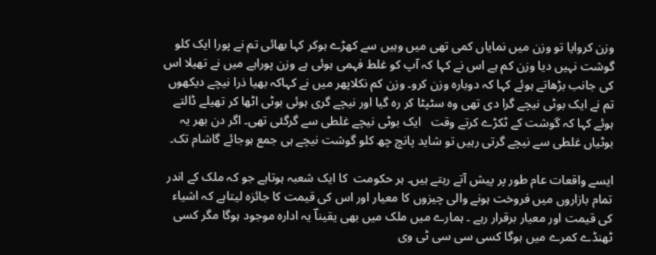وزن کروایا تو وزن میں نمایاں کمی تھی میں وہیں سے کھڑے ہوکر کہا بھائی تم نے پورا ایک کلو گوشت نہیں دیا وزن کم ہے اس نے کہا کہ آپ کو غلط فہمی ہوئی ہے وزن پوراہے میں نے تھیلا اس کی جانب بڑھاتے ہوئے کہا کہ دوبارہ وزن کرو۔ وزن کم نکلاپھر میں نے کہاکہ بھیا ذرا نیچے دیکھوں تم نے ایک بوٹی نیچے گرا دی تھی وہ سٹپٹا کر رہ گیا اور نیچے گری ہوئی بوٹی اٹھا کر تھیلے ڈالتے ہوئے کہا کہ گوشت کے ٹکڑے کرتے وقت   ایک بوٹی نیچے غلطی سے گرگئی تھی۔ اگر دن بھر یہ بوٹیاں غلطی سے نیچے گرتی رہیں تو شاید پانچ چھ کلو گوشت نیچے ہی جمع ہوجائے گاشام تک۔

ایسے واقعات عام طور پر پیش آتے رہتے ہیں۔ ہر حکومت  کا ایک شعبہ ہوتاہے جو کہ ملک کے اندر تمام بازاروں میں فروخت ہونے والی چیزوں کا معیار اور اس کی قیمت کا جائزہ لیتاہے کہ اشیاء کی قیمت اور معیار برقرار رہے ۔ ہمارے میں ملک میں بھی یقیناؔ یہ ادارہ موجود ہوگا مگر کسی ٹھنڈے کمرے میں ہوگا کسی سی سی ٹی وی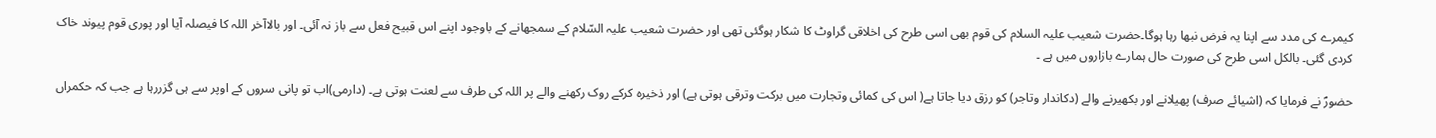کیمرے کی مدد سے اپنا یہ فرض نبھا رہا ہوگا۔حضرت شعیب علیہ السلام کی قوم بھی اسی طرح کی اخلاقی گراوٹ کا شکار ہوگئی تھی اور حضرت شعیب علیہ السّلام کے سمجھانے کے باوجود اپنے اس قبیح فعل سے باز نہ آئی۔ اور بالاآخر اللہ کا فیصلہ آیا اور پوری قوم پیوند خاک کردی گئی۔ بالکل اسی طرح کی صورت حال ہمارے بازاروں میں ہے ۔

حضورؐ نے فرمایا کہ (اشیائے صرف) پھیلانے اور بکھیرنے والے (دکاندار وتاجر) کو رزق دیا جاتا ہے( اس کی کمائی وتجارت میں برکت وترقی ہوتی ہے) اور ذخیرہ کرکے روک رکھنے والے پر اللہ کی طرف سے لعنت ہوتی ہے۔ (دارمی)اب تو پانی سروں کے اوپر سے ہی گزررہا ہے جب کہ حکمراں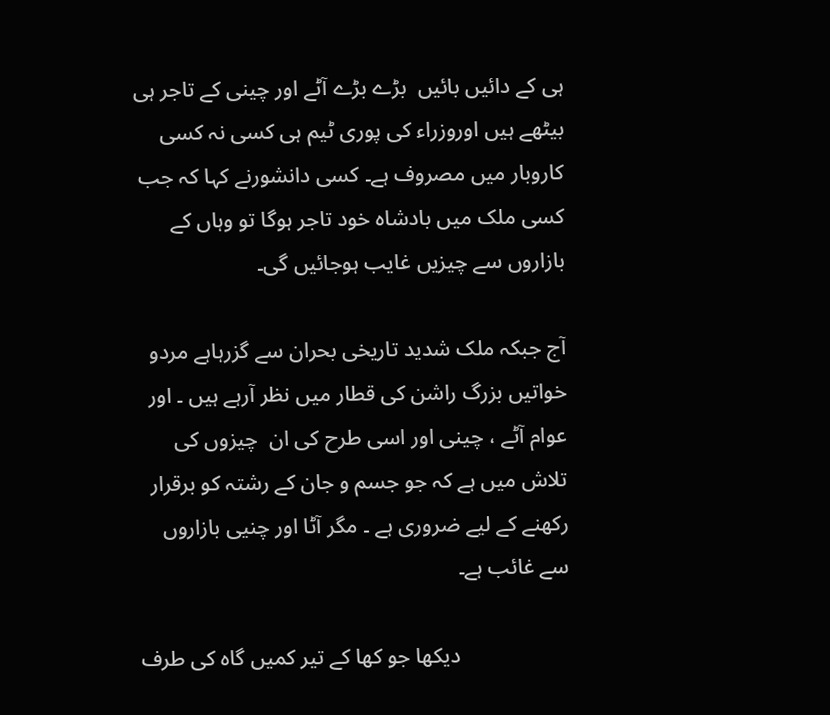ہی کے دائیں بائیں  بڑے بڑے آٹے اور چینی کے تاجر ہی بیٹھے ہیں اوروزراء کی پوری ٹیم ہی کسی نہ کسی کاروبار میں مصروف ہے۔ کسی دانشورنے کہا کہ جب کسی ملک میں بادشاہ خود تاجر ہوگا تو وہاں کے بازاروں سے چیزیں غایب ہوجائیں گی۔

آج جبکہ ملک شدید تاریخی بحران سے گزرہاہے مردو خواتیں بزرگ راشن کی قطار میں نظر آرہے ہیں ۔ اور عوام آٹے ، چینی اور اسی طرح کی ان  چیزوں کی تلاش میں ہے کہ جو جسم و جان کے رشتہ کو برقرار رکھنے کے لیے ضروری ہے ۔ مگر آٹا اور چنیی بازاروں سے غائب ہے۔

                    دیکھا جو کھا کے تیر کمیں گاہ کی طرف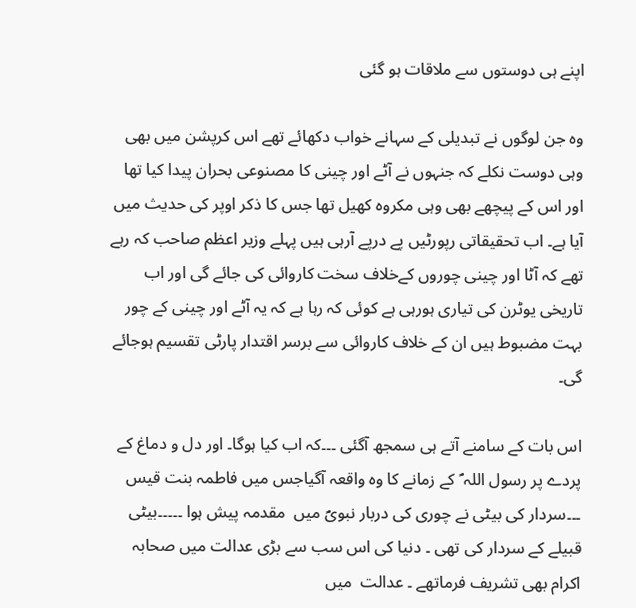اپنے ہی دوستوں سے ملاقات ہو گئی

وہ جن لوگوں نے تبدیلی کے سہانے خواب دکھائے تھے اس کرپشن میں بھی وہی دوست نکلے کہ جنہوں نے آٹے اور چینی کا مصنوعی بحران پیدا کیا تھا اور اس کے پیچھے بھی وہی مکروہ کھیل تھا جس کا ذکر اوپر کی حدیث میں آیا ہے۔ اب تحقیقاتی رپورٹیں پے درپے آرہی ہیں پہلے وزیر اعظم صاحب کہ رہے تھے کہ آٹا اور چینی چوروں کےخلاف سخت کاروائی کی جائے گی اور اب تاریخی یوٹرن کی تیاری ہورہی ہے کوئی کہ رہا ہے کہ یہ آٹے اور چینی کے چور بہت مضبوط ہیں ان کے خلاف کاروائی سے برسر اقتدار پارٹی تقسیم ہوجائے گی۔

اس بات کے سامنے آتے ہی سمجھ آگئی ۔۔۔کہ اب کیا ہوگا۔ اور دل و دماغ کے پردے پر رسول اللہ ؐ کے زمانے کا وہ واقعہ آگیاجس میں فاطمہ بنت قیس  ۔۔۔سردار کی بیٹی نے چوری کی دربار نبویؐ میں  مقدمہ پیش ہوا ۔۔۔۔۔بیٹی قبیلے کے سردار کی تھی ۔ دنیا کی اس سب سے بڑی عدالت میں صحابہ اکرام بھی تشریف فرماتھے ۔ عدالت  میں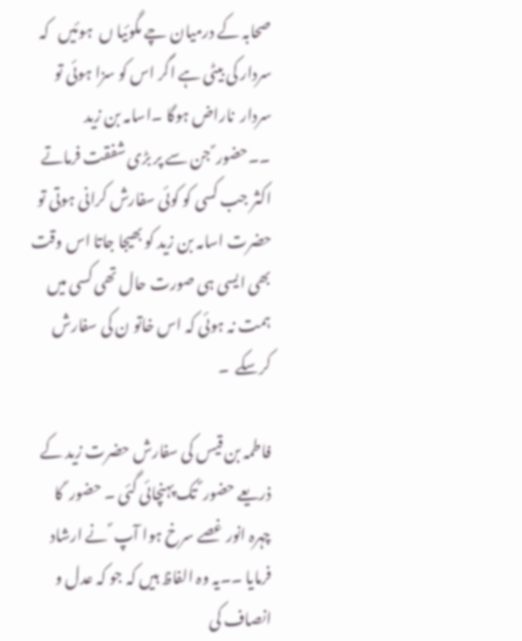صحابہ کے درمیان چے مگوئیا ں  ہوئیں   کہ سردار کی بیٹی ہے اگر اس کو سزا ہوئی تو سردار  ناراض ہوگا ۔اسامہ بن زید ۔۔حضور ؐ جن سے پر بڑی شفقت فرماتے  اکثر جب کسی کو کوئی سفارش کرانی ہوتی تو حضرت اسامہ بن زید کو بھیجا جاتا اس وقت بھی ایسی ہی صورت حال تھی کسی میں ہمت نہ ہوئی کہ اس خاتو ن کی سفارش کرسکے  ۔

فاطمہ بن قیس کی سفارش حضرت زید کے ذریعے حضور ؐ تک پہنچائی گئی ۔ حضور ؐ کا  چہرہ انور غصے سرخ ہوا آپ ؐ نے ارشاد فرمایا ۔۔یہ وہ الفاظ ہیں کہ جو کہ عدل و انصاف کی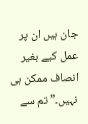جان ہیں ان پر عمل کیے بغیر انصاف ممکن ہی نہیں۔” تم سے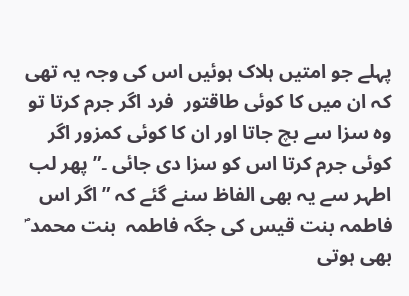پہلے جو امتیں ہلاک ہوئیں اس کی وجہ یہ تھی کہ ان میں کا کوئی طاقتور  فرد اگر جرم کرتا تو وہ سزا سے بچ جاتا اور ان کا کوئی کمزور اگر کوئی جرم کرتا اس کو سزا دی جائی ۔”پھر لب اطہر سے یہ بھی الفاظ سنے گئے کہ ” اگر اس فاطمہ بنت قیس کی جگہ فاطمہ  بنت محمد ؐ بھی ہوتی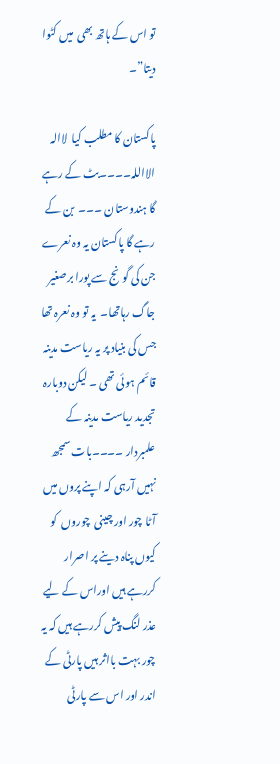تو اس کے ہاتھ بھی  میں کٹوا دیتا”۔

پاکستان کا مطلب کیا  لاالہ الااللہ۔۔۔۔بٹ کے رہے گا ہندوستان ۔۔۔  بن کے رہے گا پاکستان یہ وہ نعرے جن کی گونج سے پورا برصغیر جاگ رہاتھا۔  یہ تو وہ نعرہ تھا  جس کی بنیاد پر یہ ریاست مدینہ قائم ہوئی تھی ۔ لیکن دوبارہ  تجدید ریاست مدینہ کے علمبردار ۔۔۔۔بات سمجھ نہیں آرہی کہ اپنے پروں میں آٹا چور اور چینی  چوروں  کو کیوں پناہ دینے پر اصرار کررہے ہیں اوراس کے لیے عذر لنگ پیش کررہے ہیں کہ یہ چور بہت بااثر ہیں پارٹی کے اندر اور اس سے پارٹی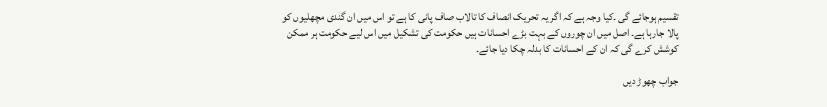تقسیم ہوجائے گی ۔کیا وجہ ہے کہ اگر یہ تحریک انصاف کا تالاب صاف پانی کا ہے تو اس میں ان گندی مچھلیوں کو پالا جارہا ہے۔ اصل میں ان چوروں کے بہت بڑے احسانات ہیں حکومت کی تشکیل میں اس لیے حکومت ہر ممکن کوشش کرے گی کہ ان کے احسانات کا بدلہ چکا دیا جائے۔

جواب چھوڑ دیں